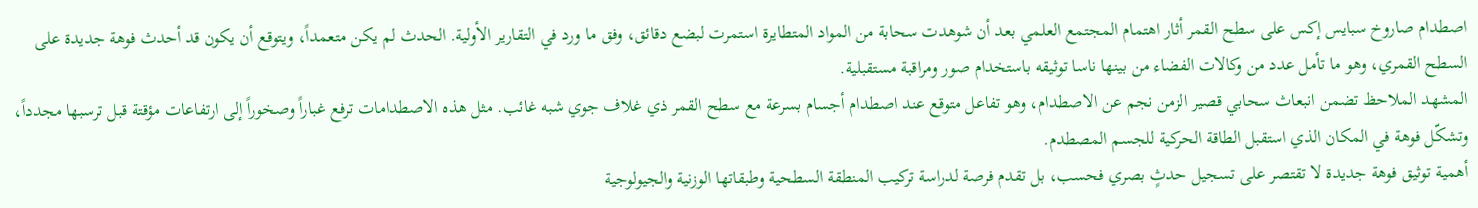اصطدام صاروخ سبايس إكس على سطح القمر أثار اهتمام المجتمع العلمي بعد أن شوهدت سحابة من المواد المتطايرة استمرت لبضع دقائق، وفق ما ورد في التقارير الأولية. الحدث لم يكن متعمداً، ويتوقع أن يكون قد أحدث فوهة جديدة على السطح القمري، وهو ما تأمل عدد من وكالات الفضاء من بينها ناسا توثيقه باستخدام صور ومراقبة مستقبلية.
المشهد الملاحظ تضمن انبعاث سحابي قصير الزمن نجم عن الاصطدام، وهو تفاعل متوقع عند اصطدام أجسام بسرعة مع سطح القمر ذي غلاف جوي شبه غائب. مثل هذه الاصطدامات ترفع غباراً وصخوراً إلى ارتفاعات مؤقتة قبل ترسبها مجدداً، وتشكّل فوهة في المكان الذي استقبل الطاقة الحركية للجسم المصطدم.
أهمية توثيق فوهة جديدة لا تقتصر على تسجيل حدثٍ بصري فحسب، بل تقدم فرصة لدراسة تركيب المنطقة السطحية وطبقاتها الوزنية والجيولوجية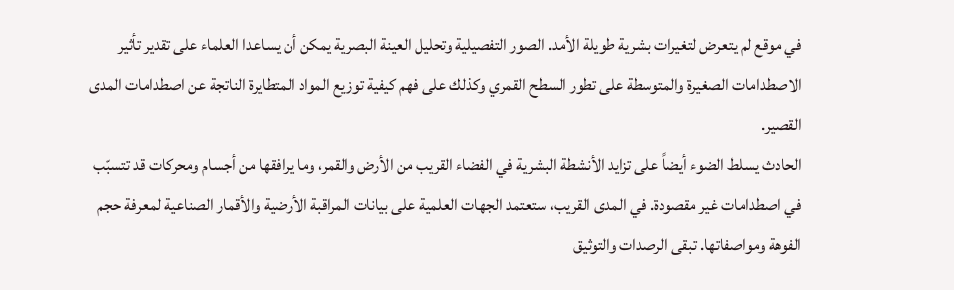في موقع لم يتعرض لتغيرات بشرية طويلة الأمد. الصور التفصيلية وتحليل العينة البصرية يمكن أن يساعدا العلماء على تقدير تأثير الاصطدامات الصغيرة والمتوسطة على تطور السطح القمري وكذلك على فهم كيفية توزيع المواد المتطايرة الناتجة عن اصطدامات المدى القصير.
الحادث يسلط الضوء أيضاً على تزايد الأنشطة البشرية في الفضاء القريب من الأرض والقمر، وما يرافقها من أجسام ومحركات قد تتسبّب في اصطدامات غير مقصودة. في المدى القريب، ستعتمد الجهات العلمية على بيانات المراقبة الأرضية والأقمار الصناعية لمعرفة حجم الفوهة ومواصفاتها. تبقى الرصدات والتوثيق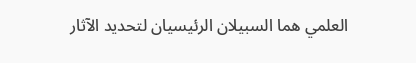العلمي هما السبيلان الرئيسيان لتحديد الآثار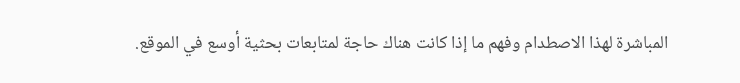المباشرة لهذا الاصطدام وفهم ما إذا كانت هناك حاجة لمتابعات بحثية أوسع في الموقع.